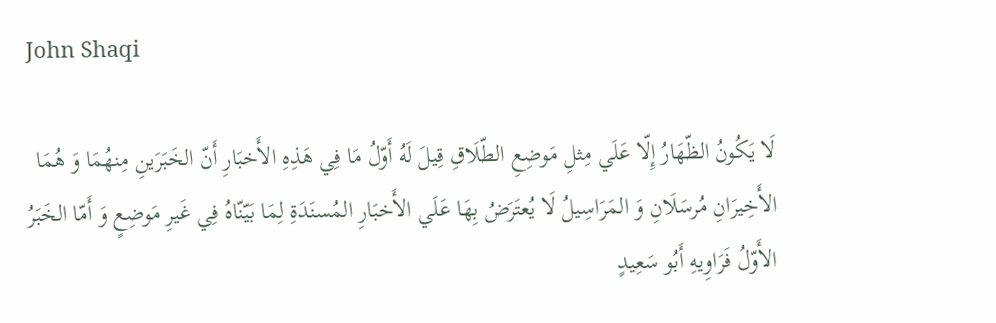John Shaqi

لَا يَكُونُ الظّهَارُ إِلّا عَلَي مِثلِ مَوضِعِ الطّلَاقِ قِيلَ لَهُ أَوّلُ مَا فِي هَذِهِ الأَخبَارِ أَنّ الخَبَرَينِ مِنهُمَا وَ هُمَا الأَخِيرَانِ مُرسَلَانِ وَ المَرَاسِيلُ لَا يُعتَرَضُ بِهَا عَلَي الأَخبَارِ المُسنَدَةِ لِمَا بَيّنّاهُ فِي غَيرِ مَوضِعٍ وَ أَمّا الخَبَرُ الأَوّلُ فَرَاوِيهِ أَبُو سَعِيدٍ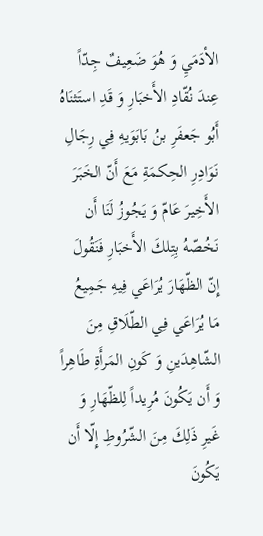الأدَمَيِ وَ هُوَ ضَعِيفٌ جِدّاً عِندَ نُقّادِ الأَخبَارِ وَ قَدِ استَثنَاهُ أَبُو جَعفَرِ بنُ بَابَوَيهِ فِي رِجَالِ نَوَادِرِ الحِكمَةِ مَعَ أَنّ الخَبَرَ الأَخِيرَ عَامّ وَ يَجُوزُ لَنَا أَن نَخُصّهُ بِتِلكَ الأَخبَارِ فَنَقُولَ إِنّ الظّهَارَ يُرَاعَي فِيهِ جَمِيعُ مَا يُرَاعَي فِي الطّلَاقِ مِنَ الشّاهِدَينِ وَ كَونِ المَرأَةِ طَاهِراً وَ أَن يَكُونَ مُرِيداً لِلظّهَارِ وَ غَيرِ ذَلِكَ مِنَ الشّرُوطِ إِلّا أَن يَكُونَ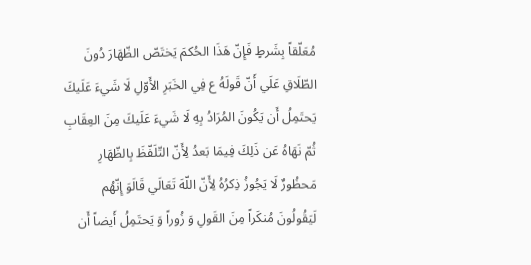مُعَلّقاً بِشَرطٍ فَإِنّ هَذَا الحُكمَ يَختَصّ الظّهَارَ دُونَ الطّلَاقِ عَلَي أَنّ قَولَهُ ع فِي الخَبَرِ الأَوّلِ لَا شَيءَ عَلَيكَ يَحتَمِلُ أَن يَكُونَ المُرَادُ بِهِ لَا شَيءَ عَلَيكَ مِنَ العِقَابِ ثُمّ نَهَاهُ عَن ذَلِكَ فِيمَا بَعدُ لِأَنّ التّلَفّظَ بِالظّهَارِ مَحظُورٌ لَا يَجُوزُ ذِكرُهُ لِأَنّ اللّهَ تَعَالَي قَالَوَ إِنّهُم لَيَقُولُونَ مُنكَراً مِنَ القَولِ وَ زُوراً وَ يَحتَمِلُ أَيضاً أَن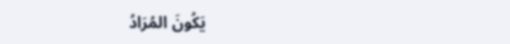يَكُونَ المُرَادُ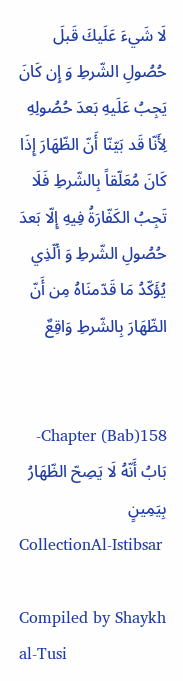لَا شَيءَ عَلَيكَ قَبلَ حُصُولِ الشّرطِ وَ إِن كَانَ يَجِبُ عَلَيهِ بَعدَ حُصُولِهِ لِأَنّا قَد بَيّنّا أَنّ الظّهَارَ إِذَا كَانَ مُعَلّقاً بِالشّرطِ فَلَا تَجِبُ الكَفّارَةُ فِيهِ إِلّا بَعدَ حُصُولِ الشّرطِ وَ ألّذِي يُؤَكّدُ مَا قَدّمنَاهُ مِن أَنّ الظّهَارَ بِالشّرطِ وَاقِعٌ


Chapter (Bab)158- بَابُ أَنّهُ لَا يَصِحّ الظّهَارُ بِيَمِينٍ
CollectionAl-Istibsar

Compiled by Shaykh al-Tusi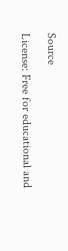Source

License: Free for educational and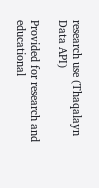research use (Thaqalayn Data API)

Provided for research and educational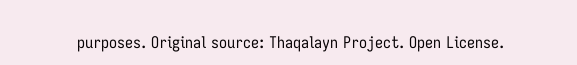purposes. Original source: Thaqalayn Project. Open License.